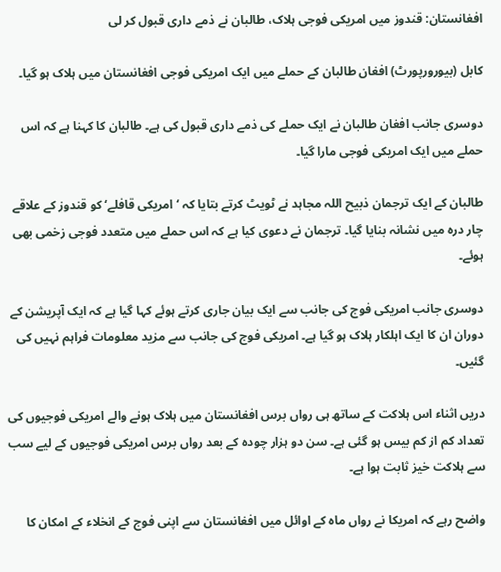افغانستان: قندوز میں امریکی فوجی ہلاک، طالبان نے ذمے داری قبول کر لی

کابل (بیورورپورٹ) افغان طالبان کے حملے میں ایک امریکی فوجی افغانستان میں ہلاک ہو گیا۔

دوسری جانب افغان طالبان نے ایک حملے کی ذمے داری قبول کی ہے۔ طالبان کا کہنا ہے کہ اس حملے میں ایک امریکی فوجی مارا گیا۔

طالبان کے ایک ترجمان ذبیح اللہ مجاہد نے ٹویٹ کرتے بتایا کہ ‘امریکی قافلے‘ کو قندوز کے علاقے چار درہ میں نشانہ بنایا گیا۔ ترجمان نے دعوی کيا ہے کہ اس حملے میں متعدد فوجی زخمی بھی ہوئے۔

دوسری جانب امریکی فوج کی جانب سے ایک بیان جاری کرتے ہوئے کہا گیا ہے کہ ایک آپریشن کے دوران ان کا ایک اہلکار ہلاک ہو گیا ہے۔ امریکی فوج کی جانب سے مزید معلومات فراہم نہیں کی گئیں۔

دریں اثناء اس ہلاکت کے ساتھ ہی رواں برس افغانستان میں ہلاک ہونے والے امریکی فوجیوں کی تعداد کم از کم بیس ہو گئی ہے۔ سن دو ہزار چودہ کے بعد رواں برس امریکی فوجیوں کے لیے سب سے ہلاکت خیز ثابت ہوا ہے۔

واضح رہے کہ امریکا نے رواں ماہ کے اوائل میں افغانستان سے اپنی فوج کے انخلاء کے امکان کا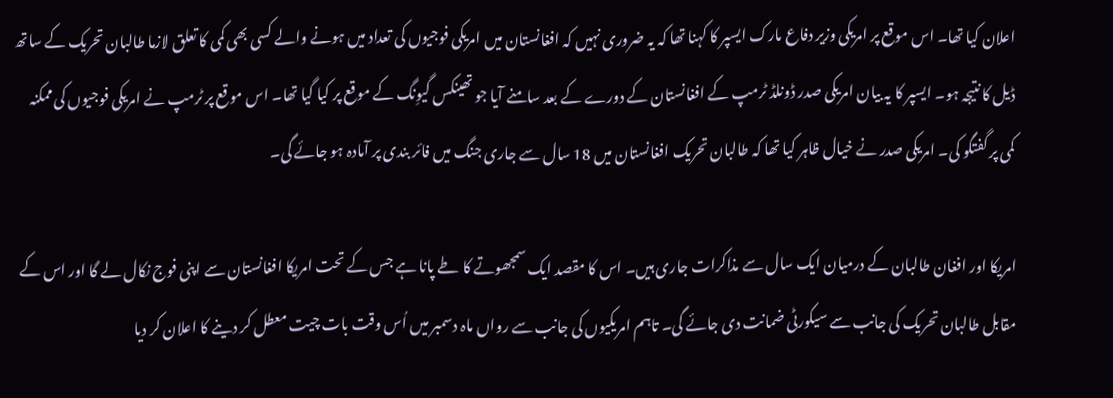اعلان کیا تھا۔ اس موقع پر امریکی وزیر دفاع مارک ایسپر کا کہنا تھا کہ یہ ضروری نہیں کہ افغانستان میں امریکی فوجیوں کی تعداد میں ہونے والے کسی بھی کمی کا تعلق لازما طالبان تحریک کے ساتھ ڈیل کا نتیجہ ہو۔ ایسپر کا یہ بیان امریکی صدر ڈونلڈ ٹرمپ کے افغانستان کے دورے کے بعد سامنے آیا جو تھینکس گیوِنگ کے موقع پر کیا گیا تھا۔ اس موقع پر ٹرمپ نے امریکی فوجیوں کی ممکنہ کمی پر گفتگو کی۔ امریکی صدر نے خیال ظاہر کیا تھا کہ طالبان تحریک افغانستان میں 18 سال سے جاری جنگ میں فائر بندی پر آمادہ ہو جائے گی۔

امریکا اور افغان طالبان کے درمیان ایک سال سے مذاکرات جاری ہیں۔ اس کا مقصد ایک سمجھوتے کا طے پانا ہے جس کے تحت امریکا افغانستان سے اپنی فوج نکال لے گا اور اس کے مقابل طالبان تحریک کی جانب سے سیکورٹی ضمانت دی جائے گی۔ تاہم امریکیوں کی جانب سے رواں ماہ دسمبر میں اُس وقت بات چیت معطل کر دینے کا اعلان کر دیا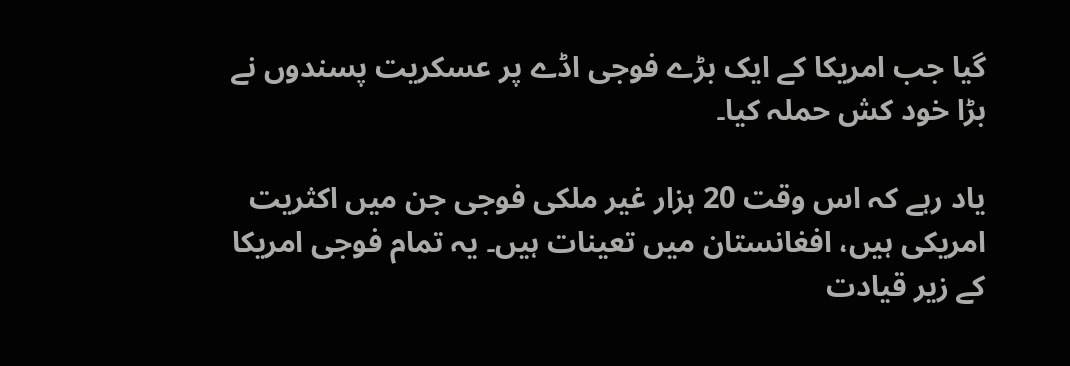گیا جب امریکا کے ایک بڑے فوجی اڈے پر عسکریت پسندوں نے بڑا خود کش حملہ کیا۔

یاد رہے کہ اس وقت 20 ہزار غیر ملکی فوجی جن میں اکثریت امریکی ہیں، افغانستان میں تعینات ہیں۔ یہ تمام فوجی امریکا کے زیر قیادت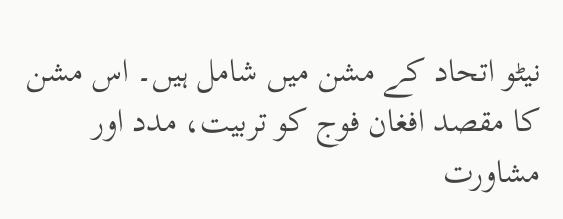نیٹو اتحاد کے مشن میں شامل ہیں۔ اس مشن کا مقصد افغان فوج کو تربیت، مدد اور مشاورت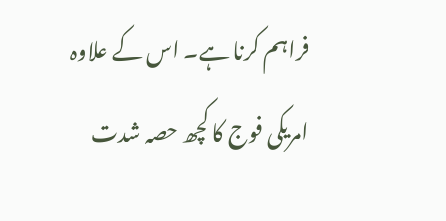فراہم کرنا ہے۔ اس کے علاوہ امریکی فوج کا کچھ حصہ شدت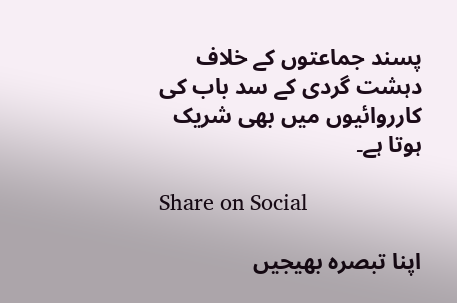پسند جماعتوں کے خلاف دہشت گردی کے سد باب کی کارروائیوں میں بھی شریک ہوتا ہے۔

Share on Social

اپنا تبصرہ بھیجیں